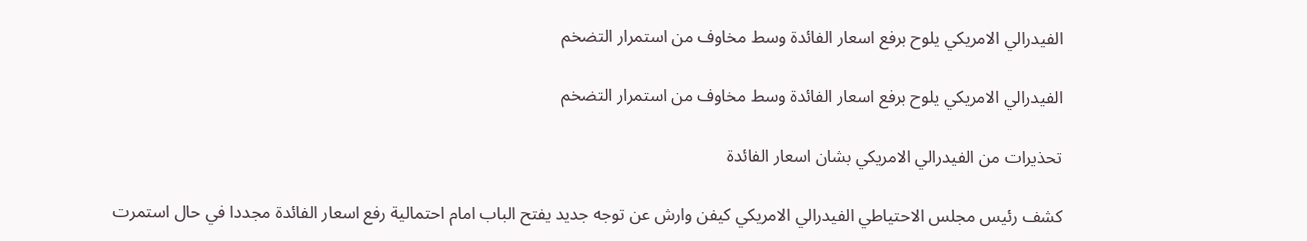الفيدرالي الامريكي يلوح برفع اسعار الفائدة وسط مخاوف من استمرار التضخم

الفيدرالي الامريكي يلوح برفع اسعار الفائدة وسط مخاوف من استمرار التضخم

تحذيرات من الفيدرالي الامريكي بشان اسعار الفائدة

كشف رئيس مجلس الاحتياطي الفيدرالي الامريكي كيفن وارش عن توجه جديد يفتح الباب امام احتمالية رفع اسعار الفائدة مجددا في حال استمرت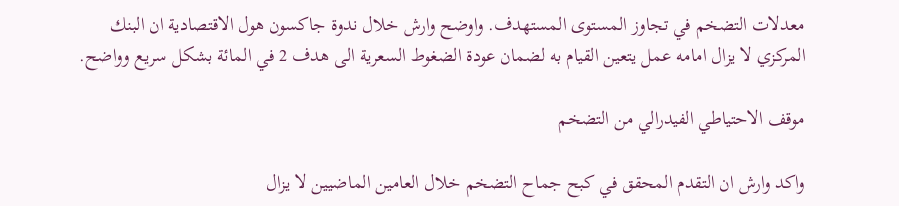معدلات التضخم في تجاوز المستوى المستهدف. واوضح وارش خلال ندوة جاكسون هول الاقتصادية ان البنك المركزي لا يزال امامه عمل يتعين القيام به لضمان عودة الضغوط السعرية الى هدف 2 في المائة بشكل سريع وواضح.

موقف الاحتياطي الفيدرالي من التضخم

واكد وارش ان التقدم المحقق في كبح جماح التضخم خلال العامين الماضيين لا يزال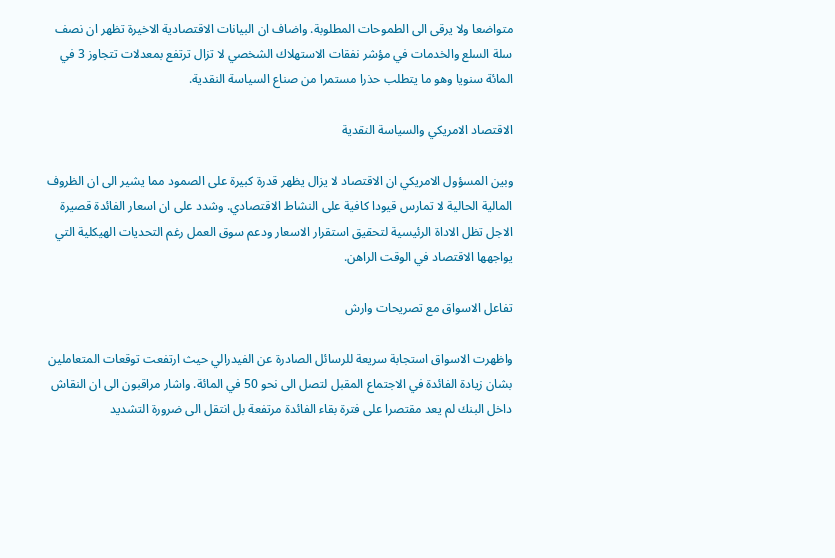متواضعا ولا يرقى الى الطموحات المطلوبة. واضاف ان البيانات الاقتصادية الاخيرة تظهر ان نصف سلة السلع والخدمات في مؤشر نفقات الاستهلاك الشخصي لا تزال ترتفع بمعدلات تتجاوز 3 في المائة سنويا وهو ما يتطلب حذرا مستمرا من صناع السياسة النقدية.

الاقتصاد الامريكي والسياسة النقدية

وبين المسؤول الامريكي ان الاقتصاد لا يزال يظهر قدرة كبيرة على الصمود مما يشير الى ان الظروف المالية الحالية لا تمارس قيودا كافية على النشاط الاقتصادي. وشدد على ان اسعار الفائدة قصيرة الاجل تظل الاداة الرئيسية لتحقيق استقرار الاسعار ودعم سوق العمل رغم التحديات الهيكلية التي يواجهها الاقتصاد في الوقت الراهن.

تفاعل الاسواق مع تصريحات وارش

واظهرت الاسواق استجابة سريعة للرسائل الصادرة عن الفيدرالي حيث ارتفعت توقعات المتعاملين بشان زيادة الفائدة في الاجتماع المقبل لتصل الى نحو 50 في المائة. واشار مراقبون الى ان النقاش داخل البنك لم يعد مقتصرا على فترة بقاء الفائدة مرتفعة بل انتقل الى ضرورة التشديد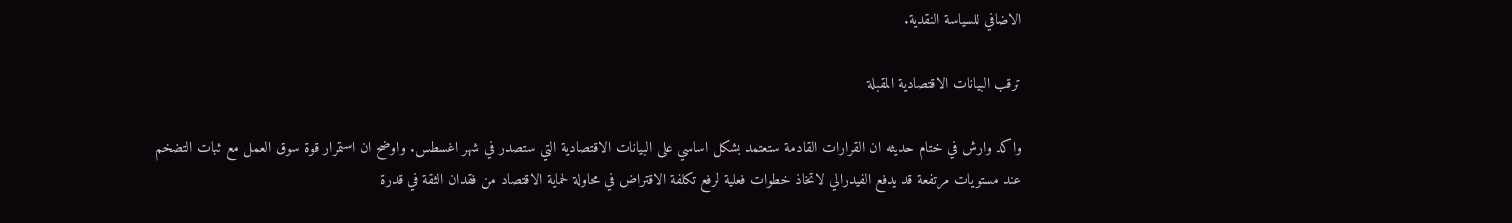الاضافي للسياسة النقدية.

ترقب البيانات الاقتصادية المقبلة

واكد وارش في ختام حديثه ان القرارات القادمة ستعتمد بشكل اساسي على البيانات الاقتصادية التي ستصدر في شهر اغسطس. واوضح ان استمرار قوة سوق العمل مع ثبات التضخم عند مستويات مرتفعة قد يدفع الفيدرالي لاتخاذ خطوات فعلية لرفع تكلفة الاقتراض في محاولة لحماية الاقتصاد من فقدان الثقة في قدرة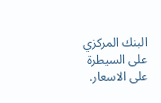البنك المركزي على السيطرة على الاسعار.